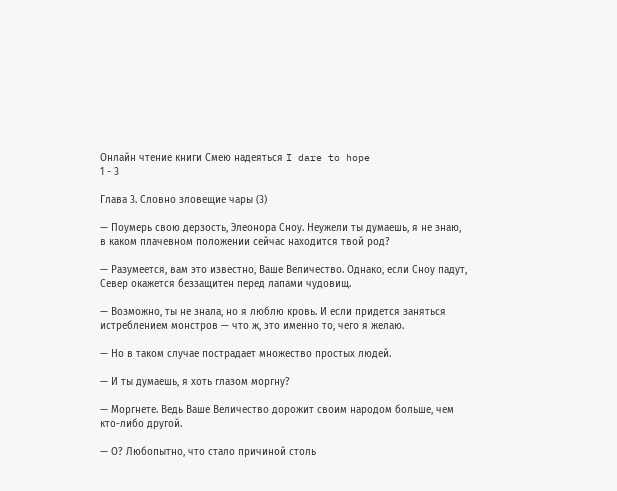Онлайн чтение книги Смею надеяться I dare to hope
1 - 3

Глава 3. Словно зловещие чары (3)

— Поумерь свою дерзость, Элеонора Сноу. Неужели ты думаешь, я не знаю, в каком плачевном положении сейчас находится твой род?

— Разумеется, вам это известно, Ваше Величество. Однако, если Сноу падут, Север окажется беззащитен перед лапами чудовищ.

— Возможно, ты не знала, но я люблю кровь. И если придется заняться истреблением монстров — что ж, это именно то, чего я желаю.

— Но в таком случае пострадает множество простых людей.

— И ты думаешь, я хоть глазом моргну?

— Моргнете. Ведь Ваше Величество дорожит своим народом больше, чем кто-либо другой.

— О? Любопытно, что стало причиной столь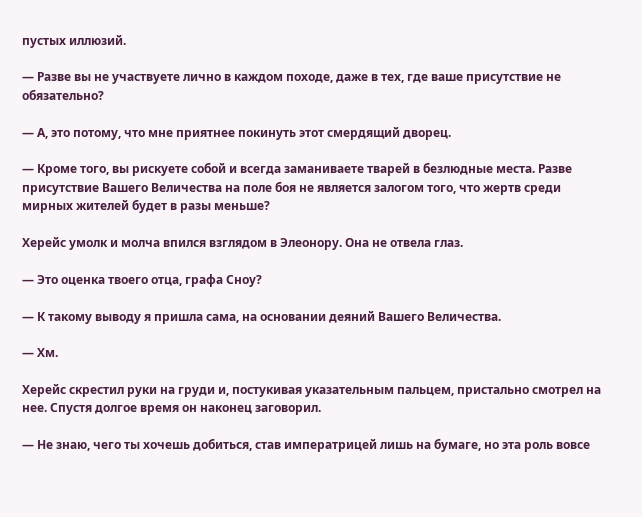пустых иллюзий.

— Разве вы не участвуете лично в каждом походе, даже в тех, где ваше присутствие не обязательно?

— А, это потому, что мне приятнее покинуть этот смердящий дворец.

— Кроме того, вы рискуете собой и всегда заманиваете тварей в безлюдные места. Разве присутствие Вашего Величества на поле боя не является залогом того, что жертв среди мирных жителей будет в разы меньше?

Херейс умолк и молча впился взглядом в Элеонору. Она не отвела глаз.

— Это оценка твоего отца, графа Сноу?

— К такому выводу я пришла сама, на основании деяний Вашего Величества.

— Хм.

Херейс скрестил руки на груди и, постукивая указательным пальцем, пристально смотрел на нее. Спустя долгое время он наконец заговорил.

— Не знаю, чего ты хочешь добиться, став императрицей лишь на бумаге, но эта роль вовсе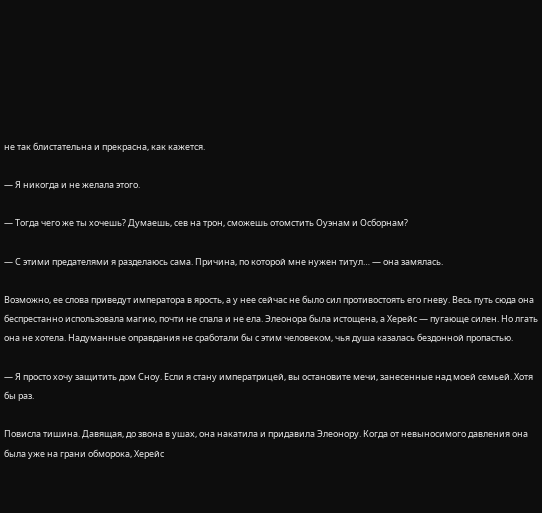не так блистательна и прекрасна, как кажется.

— Я никогда и не желала этого.

— Тогда чего же ты хочешь? Думаешь, сев на трон, сможешь отомстить Оуэнам и Осборнам?

— С этими предателями я разделаюсь сама. Причина, по которой мне нужен титул… — она замялась.

Возможно, ее слова приведут императора в ярость, а у нее сейчас не было сил противостоять его гневу. Весь путь сюда она беспрестанно использовала магию, почти не спала и не ела. Элеонора была истощена, а Херейс — пугающе силен. Но лгать она не хотела. Надуманные оправдания не сработали бы с этим человеком, чья душа казалась бездонной пропастью.

— Я просто хочу защитить дом Сноу. Если я стану императрицей, вы остановите мечи, занесенные над моей семьей. Хотя бы раз.

Повисла тишина. Давящая, до звона в ушах, она накатила и придавила Элеонору. Когда от невыносимого давления она была уже на грани обморока, Херейс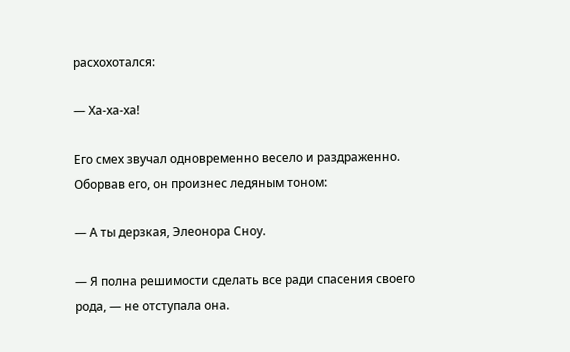расхохотался:

— Ха-ха-ха!

Его смех звучал одновременно весело и раздраженно. Оборвав его, он произнес ледяным тоном:

— А ты дерзкая, Элеонора Сноу.

— Я полна решимости сделать все ради спасения своего рода, — не отступала она.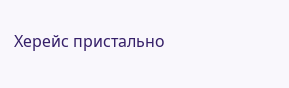Херейс пристально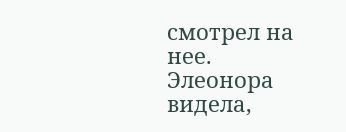смотрел на нее. Элеонора видела,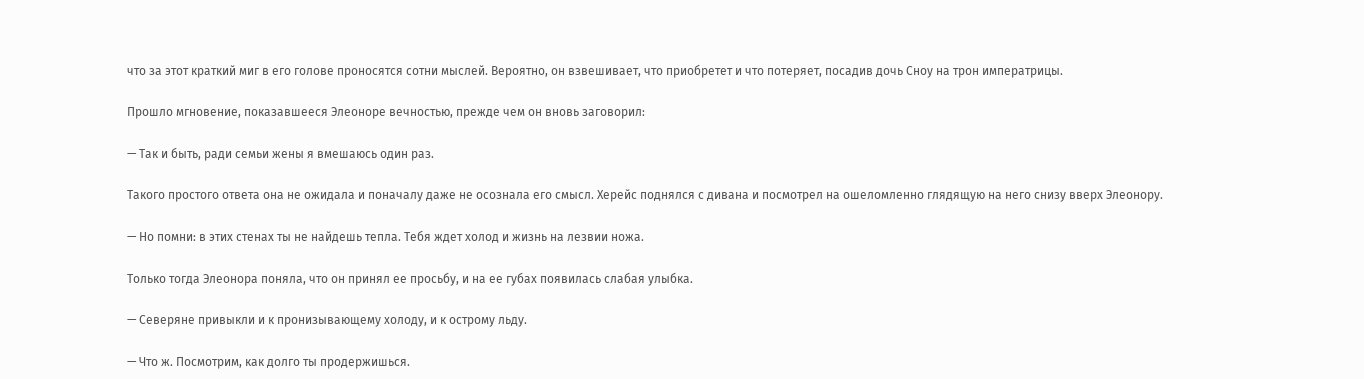что за этот краткий миг в его голове проносятся сотни мыслей. Вероятно, он взвешивает, что приобретет и что потеряет, посадив дочь Сноу на трон императрицы.

Прошло мгновение, показавшееся Элеоноре вечностью, прежде чем он вновь заговорил:

— Так и быть, ради семьи жены я вмешаюсь один раз.

Такого простого ответа она не ожидала и поначалу даже не осознала его смысл. Херейс поднялся с дивана и посмотрел на ошеломленно глядящую на него снизу вверх Элеонору.

— Но помни: в этих стенах ты не найдешь тепла. Тебя ждет холод и жизнь на лезвии ножа.

Только тогда Элеонора поняла, что он принял ее просьбу, и на ее губах появилась слабая улыбка.

— Северяне привыкли и к пронизывающему холоду, и к острому льду.

— Что ж. Посмотрим, как долго ты продержишься.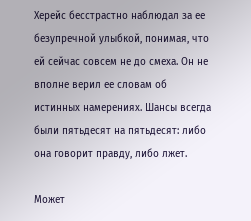Херейс бесстрастно наблюдал за ее безупречной улыбкой, понимая, что ей сейчас совсем не до смеха. Он не вполне верил ее словам об истинных намерениях. Шансы всегда были пятьдесят на пятьдесят: либо она говорит правду, либо лжет.

Может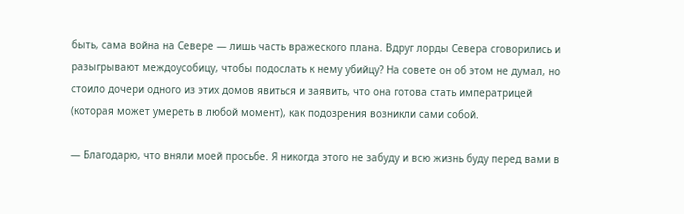быть, сама война на Севере — лишь часть вражеского плана. Вдруг лорды Севера сговорились и разыгрывают междоусобицу, чтобы подослать к нему убийцу? На совете он об этом не думал, но стоило дочери одного из этих домов явиться и заявить, что она готова стать императрицей (которая может умереть в любой момент), как подозрения возникли сами собой.

— Благодарю, что вняли моей просьбе. Я никогда этого не забуду и всю жизнь буду перед вами в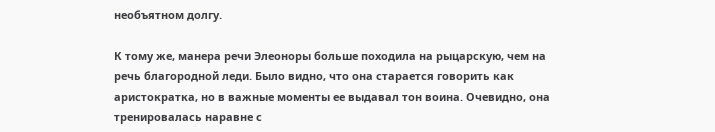необъятном долгу.

К тому же, манера речи Элеоноры больше походила на рыцарскую, чем на речь благородной леди. Было видно, что она старается говорить как аристократка, но в важные моменты ее выдавал тон воина. Очевидно, она тренировалась наравне с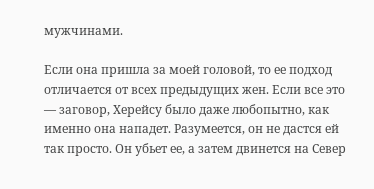мужчинами.

Если она пришла за моей головой, то ее подход отличается от всех предыдущих жен. Если все это — заговор, Херейсу было даже любопытно, как именно она нападет. Разумеется, он не дастся ей так просто. Он убьет ее, а затем двинется на Север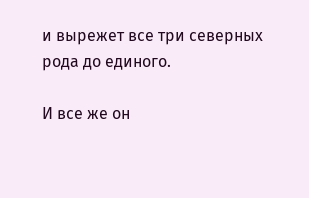и вырежет все три северных рода до единого.

И все же он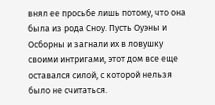внял ее просьбе лишь потому, что она была из рода Сноу. Пусть Оуэны и Осборны и загнали их в ловушку своими интригами, этот дом все еще оставался силой, с которой нельзя было не считаться.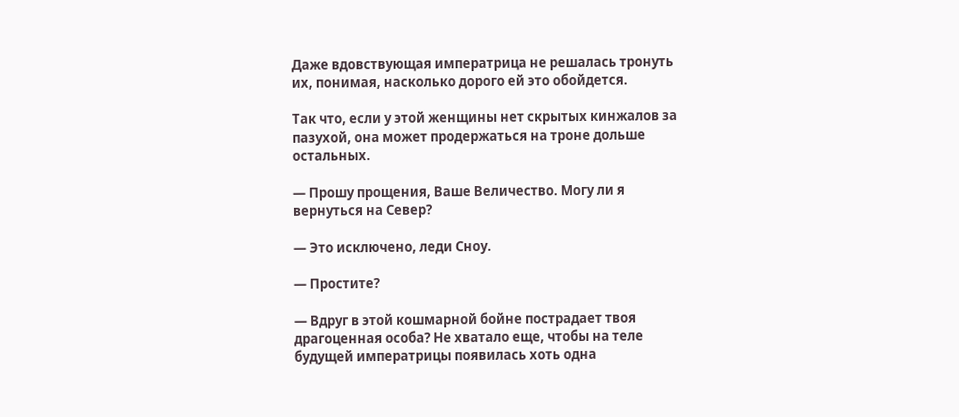Даже вдовствующая императрица не решалась тронуть их, понимая, насколько дорого ей это обойдется.

Так что, если у этой женщины нет скрытых кинжалов за пазухой, она может продержаться на троне дольше остальных.

— Прошу прощения, Ваше Величество. Могу ли я вернуться на Север?

— Это исключено, леди Сноу.

— Простите?

— Вдруг в этой кошмарной бойне пострадает твоя драгоценная особа? Не хватало еще, чтобы на теле будущей императрицы появилась хоть одна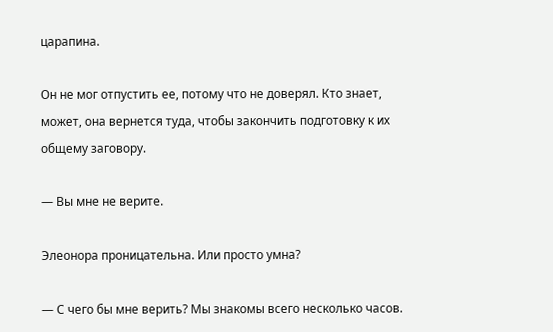царапина.

Он не мог отпустить ее, потому что не доверял. Кто знает, может, она вернется туда, чтобы закончить подготовку к их общему заговору.

— Вы мне не верите.

Элеонора проницательна. Или просто умна?

— С чего бы мне верить? Мы знакомы всего несколько часов.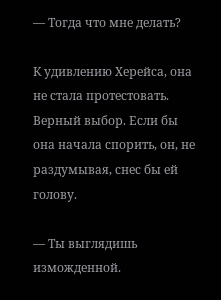— Тогда что мне делать?

К удивлению Херейса, она не стала протестовать. Верный выбор. Если бы она начала спорить, он, не раздумывая, снес бы ей голову.

— Ты выглядишь изможденной.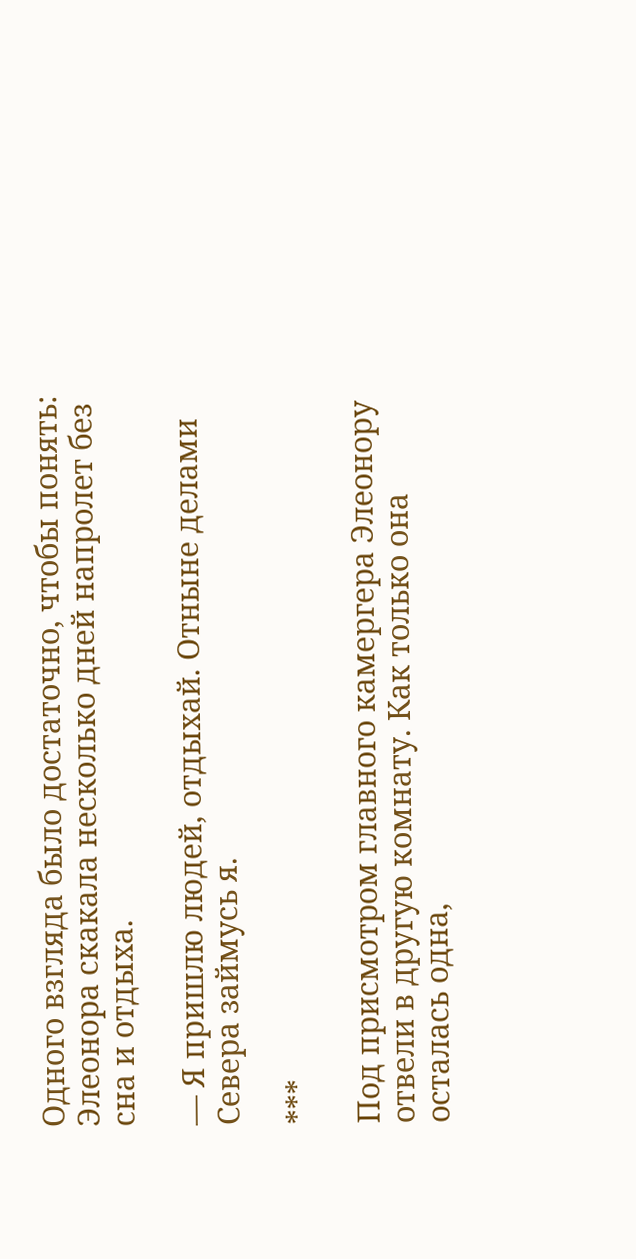Одного взгляда было достаточно, чтобы понять: Элеонора скакала несколько дней напролет без сна и отдыха.

— Я пришлю людей, отдыхай. Отныне делами Севера займусь я.

***

Под присмотром главного камергера Элеонору отвели в другую комнату. Как только она осталась одна,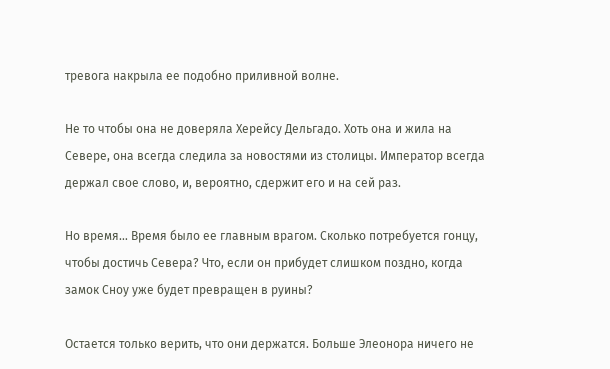тревога накрыла ее подобно приливной волне.

Не то чтобы она не доверяла Херейсу Дельгадо. Хоть она и жила на Севере, она всегда следила за новостями из столицы. Император всегда держал свое слово, и, вероятно, сдержит его и на сей раз.

Но время… Время было ее главным врагом. Сколько потребуется гонцу, чтобы достичь Севера? Что, если он прибудет слишком поздно, когда замок Сноу уже будет превращен в руины?

Остается только верить, что они держатся. Больше Элеонора ничего не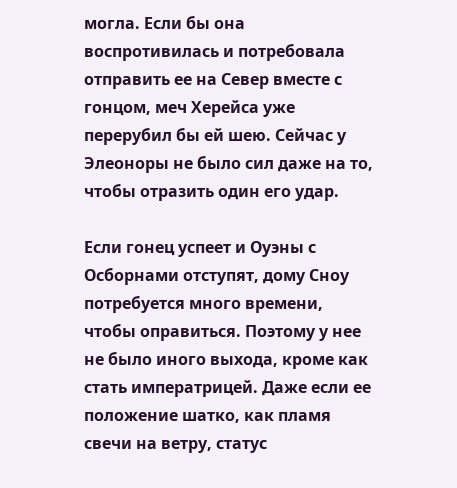могла. Если бы она воспротивилась и потребовала отправить ее на Север вместе с гонцом, меч Херейса уже перерубил бы ей шею. Сейчас у Элеоноры не было сил даже на то, чтобы отразить один его удар.

Если гонец успеет и Оуэны с Осборнами отступят, дому Сноу потребуется много времени, чтобы оправиться. Поэтому у нее не было иного выхода, кроме как стать императрицей. Даже если ее положение шатко, как пламя свечи на ветру, статус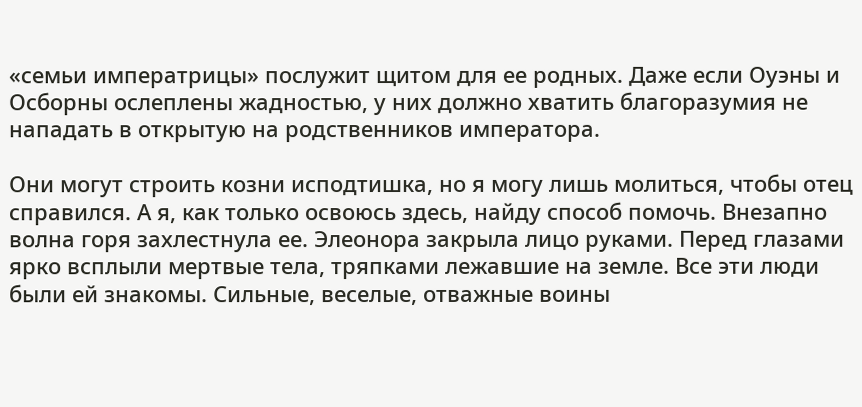«семьи императрицы» послужит щитом для ее родных. Даже если Оуэны и Осборны ослеплены жадностью, у них должно хватить благоразумия не нападать в открытую на родственников императора.

Они могут строить козни исподтишка, но я могу лишь молиться, чтобы отец справился. А я, как только освоюсь здесь, найду способ помочь. Внезапно волна горя захлестнула ее. Элеонора закрыла лицо руками. Перед глазами ярко всплыли мертвые тела, тряпками лежавшие на земле. Все эти люди были ей знакомы. Сильные, веселые, отважные воины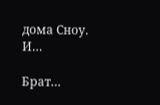дома Сноу. И…

Брат…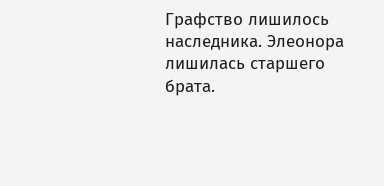Графство лишилось наследника. Элеонора лишилась старшего брата.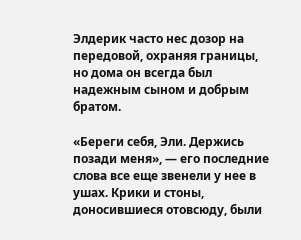Элдерик часто нес дозор на передовой, охраняя границы, но дома он всегда был надежным сыном и добрым братом.

«Береги себя, Эли. Держись позади меня», — его последние слова все еще звенели у нее в ушах. Крики и стоны, доносившиеся отовсюду, были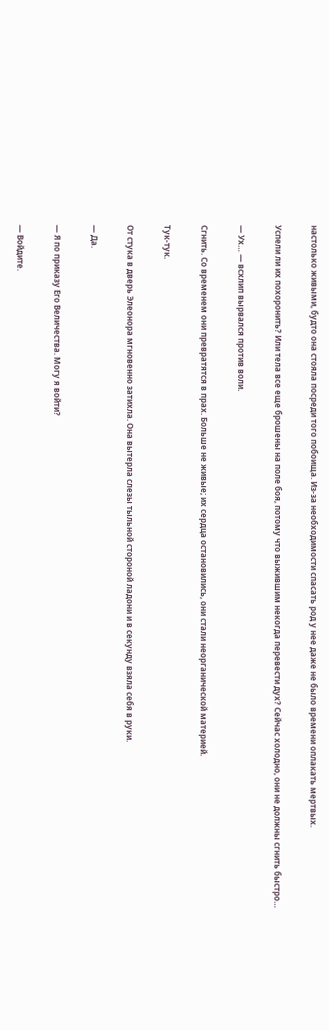настолько живыми, будто она стояла посреди того побоища. Из-за необходимости спасать род у нее даже не было времени оплакать мертвых.

Успели ли их похоронить? Или тела все еще брошены на поле боя, потому что выжившим некогда перевести дух? Сейчас холодно, они не должны сгнить быстро…

— Ух… — всхлип вырвался против воли.

Сгнить. Со временем они превратятся в прах. Больше не живые; их сердца остановились, они стали неорганической материей.

Тук-тук.

От стука в дверь Элеонора мгновенно затихла. Она вытерла слезы тыльной стороной ладони и в секунду взяла себя в руки.

— Да.

— Я по приказу Его Величества. Могу я войти?

— Войдите.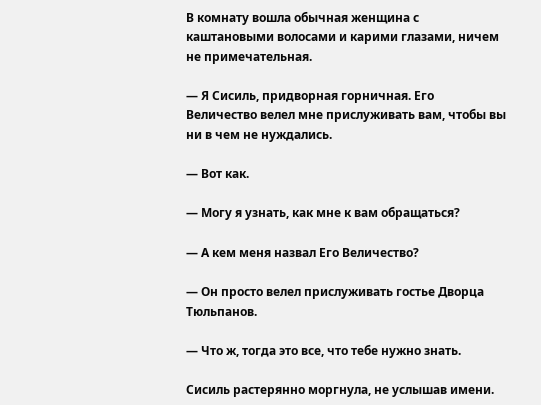В комнату вошла обычная женщина с каштановыми волосами и карими глазами, ничем не примечательная.

— Я Сисиль, придворная горничная. Его Величество велел мне прислуживать вам, чтобы вы ни в чем не нуждались.

— Вот как.

— Могу я узнать, как мне к вам обращаться?

— А кем меня назвал Его Величество?

— Он просто велел прислуживать гостье Дворца Тюльпанов.

— Что ж, тогда это все, что тебе нужно знать.

Сисиль растерянно моргнула, не услышав имени.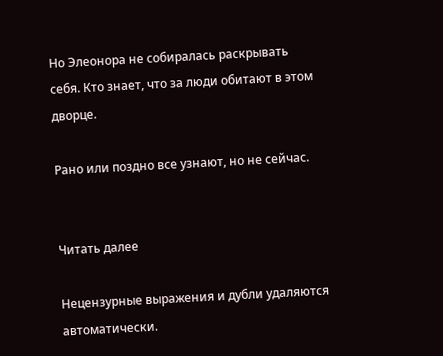Но Элеонора не собиралась раскрывать себя. Кто знает, что за люди обитают в этом дворце.

Рано или поздно все узнают, но не сейчас.


Читать далее

Нецензурные выражения и дубли удаляются автоматически.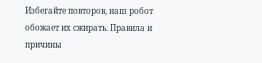Избегайте повторов, наш робот обожает их сжирать. Правила и причины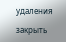удаления

закрыть